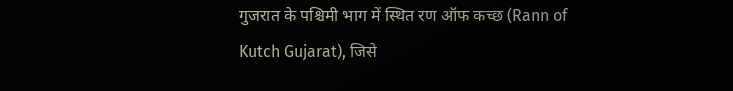गुजरात के पश्चिमी भाग में स्थित रण ऑफ कच्छ (Rann of Kutch Gujarat), जिसे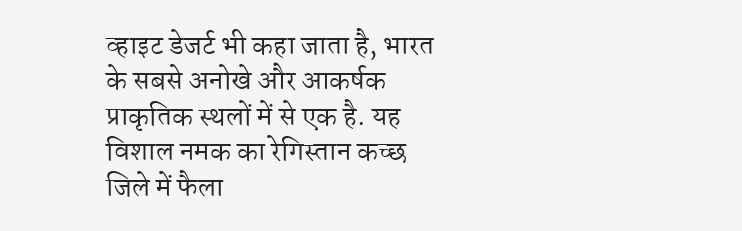व्हाइट डेजर्ट भी कहा जाता है, भारत के सबसे अनोखे और आकर्षक प्राकृतिक स्थलों में से एक है. यह विशाल नमक का रेगिस्तान कच्छ जिले में फैला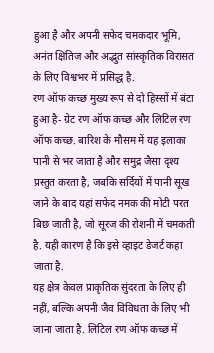हुआ है और अपनी सफेद चमकदार भूमि, अनंत क्षितिज और अद्भुत सांस्कृतिक विरासत के लिए विश्वभर में प्रसिद्ध है.
रण ऑफ कच्छ मुख्य रूप से दो हिस्सों में बंटा हुआ है- ग्रेट रण ऑफ कच्छ और लिटिल रण ऑफ कच्छ. बारिश के मौसम में यह इलाका पानी से भर जाता है और समुद्र जैसा दृश्य प्रस्तुत करता है, जबकि सर्दियों में पानी सूख जाने के बाद यहां सफेद नमक की मोटी परत बिछ जाती है, जो सूरज की रोशनी में चमकती है. यही कारण है कि इसे व्हाइट डेजर्ट कहा जाता है.
यह क्षेत्र केवल प्राकृतिक सुंदरता के लिए ही नहीं, बल्कि अपनी जैव विविधता के लिए भी जाना जाता है. लिटिल रण ऑफ कच्छ में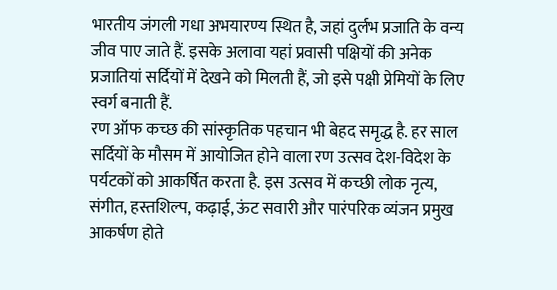भारतीय जंगली गधा अभयारण्य स्थित है, जहां दुर्लभ प्रजाति के वन्य जीव पाए जाते हैं. इसके अलावा यहां प्रवासी पक्षियों की अनेक प्रजातियां सर्दियों में देखने को मिलती हैं, जो इसे पक्षी प्रेमियों के लिए स्वर्ग बनाती हैं.
रण ऑफ कच्छ की सांस्कृतिक पहचान भी बेहद समृद्ध है. हर साल सर्दियों के मौसम में आयोजित होने वाला रण उत्सव देश-विदेश के पर्यटकों को आकर्षित करता है. इस उत्सव में कच्छी लोक नृत्य, संगीत, हस्तशिल्प, कढ़ाई, ऊंट सवारी और पारंपरिक व्यंजन प्रमुख आकर्षण होते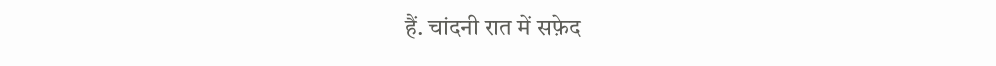हैं. चांदनी रात में सफ़ेद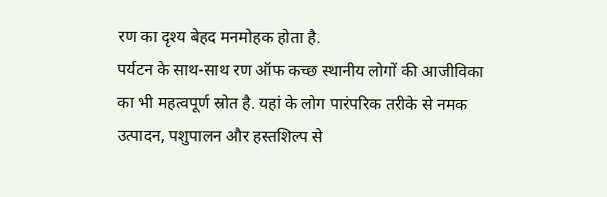रण का दृश्य बेहद मनमोहक होता है.
पर्यटन के साथ-साथ रण ऑफ कच्छ स्थानीय लोगों की आजीविका का भी महत्वपूर्ण स्रोत है. यहां के लोग पारंपरिक तरीके से नमक उत्पादन, पशुपालन और हस्तशिल्प से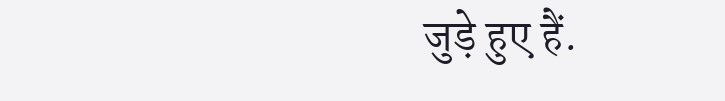जुड़े हुए हैं.